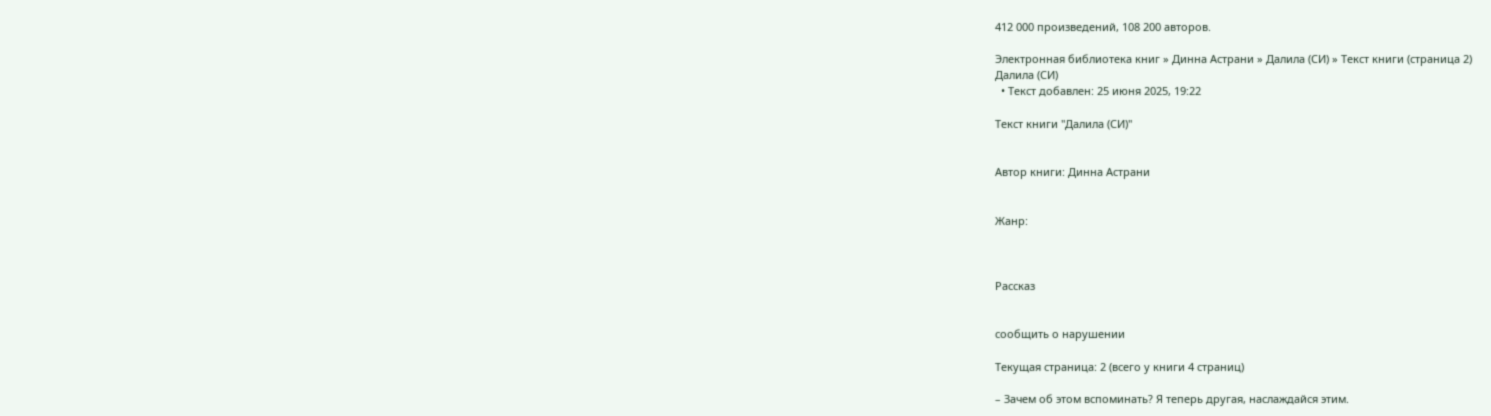412 000 произведений, 108 200 авторов.

Электронная библиотека книг » Динна Астрани » Далила (СИ) » Текст книги (страница 2)
Далила (СИ)
  • Текст добавлен: 25 июня 2025, 19:22

Текст книги "Далила (СИ)"


Автор книги: Динна Астрани


Жанр:



Рассказ


сообщить о нарушении

Текущая страница: 2 (всего у книги 4 страниц)

– Зачем об этом вспоминать? Я теперь другая, наслаждайся этим.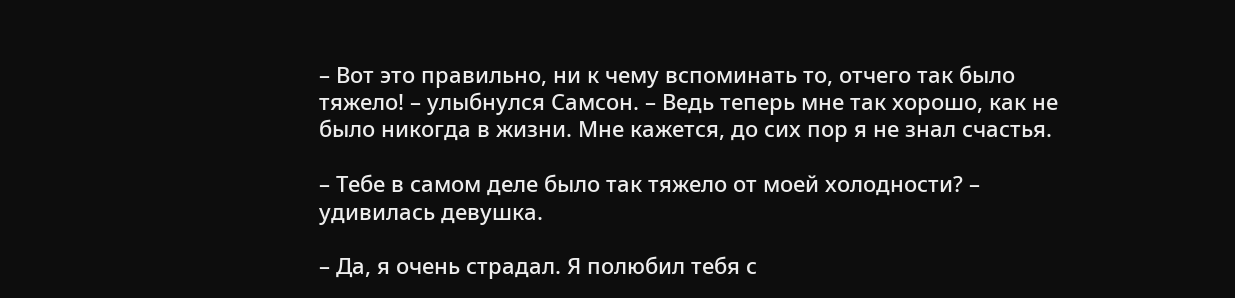– Вот это правильно, ни к чему вспоминать то, отчего так было тяжело! – улыбнулся Самсон. – Ведь теперь мне так хорошо, как не было никогда в жизни. Мне кажется, до сих пор я не знал счастья.

– Тебе в самом деле было так тяжело от моей холодности? – удивилась девушка.

– Да, я очень страдал. Я полюбил тебя с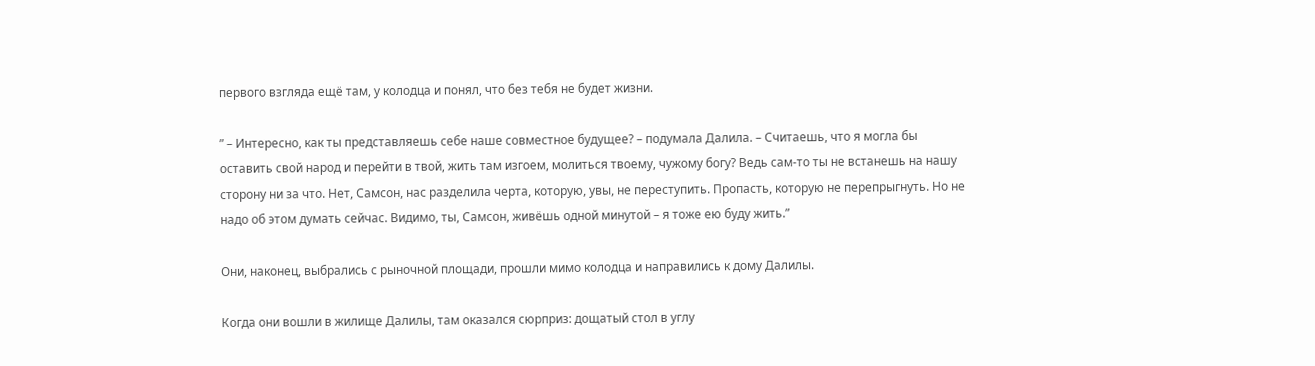первого взгляда ещё там, у колодца и понял, что без тебя не будет жизни.

” – Интересно, как ты представляешь себе наше совместное будущее? – подумала Далила. – Считаешь, что я могла бы оставить свой народ и перейти в твой, жить там изгоем, молиться твоему, чужому богу? Ведь сам-то ты не встанешь на нашу сторону ни за что. Нет, Самсон, нас разделила черта, которую, увы, не переступить. Пропасть, которую не перепрыгнуть. Но не надо об этом думать сейчас. Видимо, ты, Самсон, живёшь одной минутой – я тоже ею буду жить.”

Они, наконец, выбрались с рыночной площади, прошли мимо колодца и направились к дому Далилы.

Когда они вошли в жилище Далилы, там оказался сюрприз: дощатый стол в углу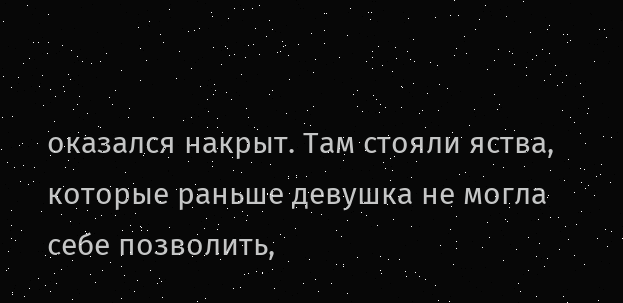оказался накрыт. Там стояли яства, которые раньше девушка не могла себе позволить,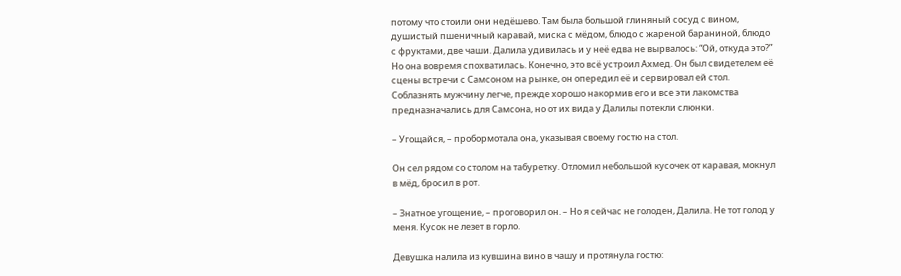потому что стоили они недёшево. Там была большой глиняный сосуд с вином, душистый пшеничный каравай, миска с мёдом, блюдо с жареной бараниной, блюдо с фруктами, две чаши. Далила удивилась и у неё едва не вырвалось: “Ой, откуда это?” Но она вовремя спохватилась. Конечно, это всё устроил Ахмед. Он был свидетелем её сцены встречи с Самсоном на рынке, он опередил её и сервировал ей стол. Соблазнять мужчину легче, прежде хорошо накормив его и все эти лакомства предназначались для Самсона, но от их вида у Далилы потекли слюнки.

– Угощайся, – пробормотала она, указывая своему гостю на стол.

Он сел рядом со столом на табуретку. Отломил небольшой кусочек от каравая, мокнул в мёд, бросил в рот.

– Знатное угощение, – проговорил он. – Но я сейчас не голоден, Далила. Не тот голод у меня. Кусок не лезет в горло.

Девушка налила из кувшина вино в чашу и протянула гостю: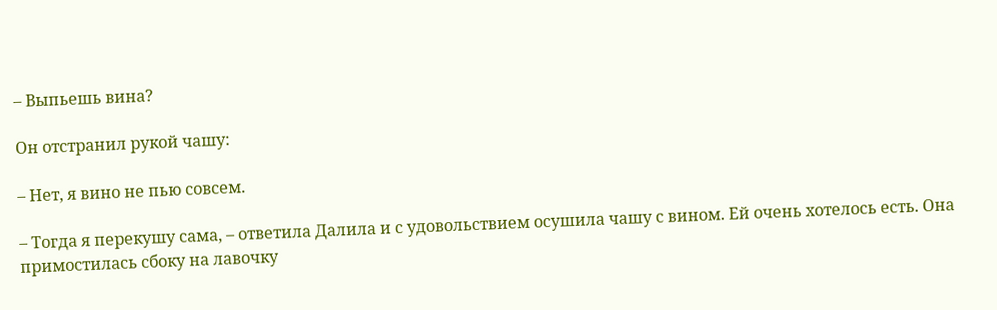– Выпьешь вина?

Он отстранил рукой чашу:

– Нет, я вино не пью совсем.

– Тогда я перекушу сама, – ответила Далила и с удовольствием осушила чашу с вином. Ей очень хотелось есть. Она примостилась сбоку на лавочку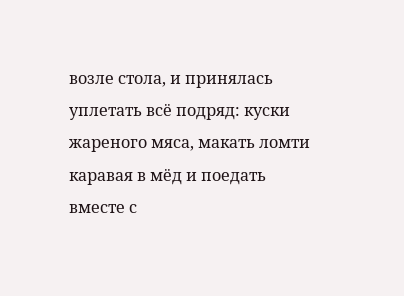возле стола, и принялась уплетать всё подряд: куски жареного мяса, макать ломти каравая в мёд и поедать вместе с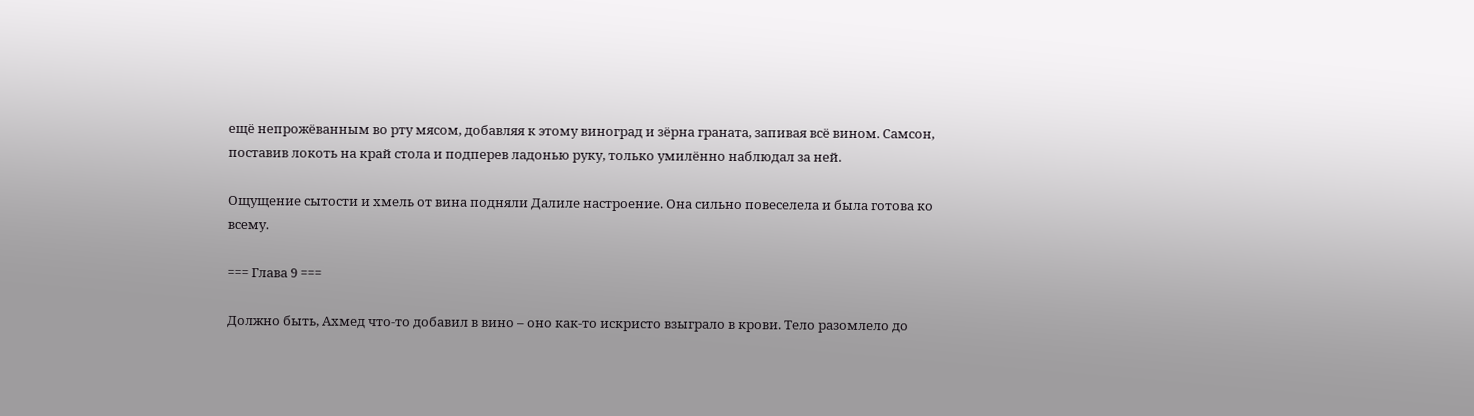ещё непрожёванным во рту мясом, добавляя к этому виноград и зёрна граната, запивая всё вином. Самсон, поставив локоть на край стола и подперев ладонью руку, только умилённо наблюдал за ней.

Ощущение сытости и хмель от вина подняли Далиле настроение. Она сильно повеселела и была готова ко всему.

=== Глава 9 ===

Должно быть, Ахмед что-то добавил в вино – оно как-то искристо взыграло в крови. Тело разомлело до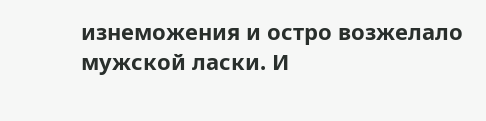изнеможения и остро возжелало мужской ласки. И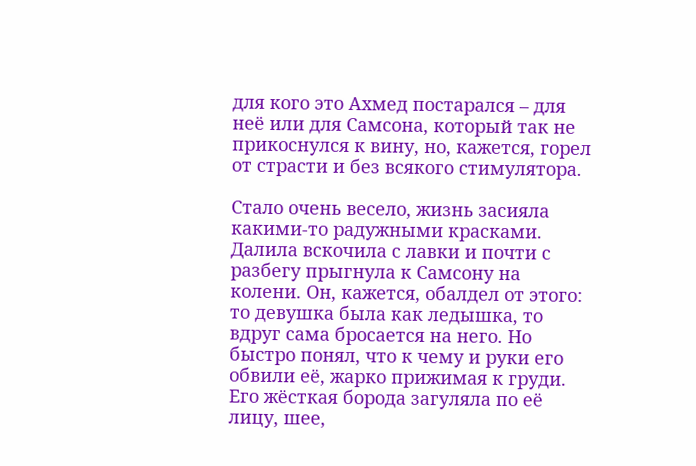для кого это Ахмед постарался – для неё или для Самсона, который так не прикоснулся к вину, но, кажется, горел от страсти и без всякого стимулятора.

Стало очень весело, жизнь засияла какими-то радужными красками. Далила вскочила с лавки и почти с разбегу прыгнула к Самсону на колени. Он, кажется, обалдел от этого: то девушка была как ледышка, то вдруг сама бросается на него. Но быстро понял, что к чему и руки его обвили её, жарко прижимая к груди. Его жёсткая борода загуляла по её лицу, шее,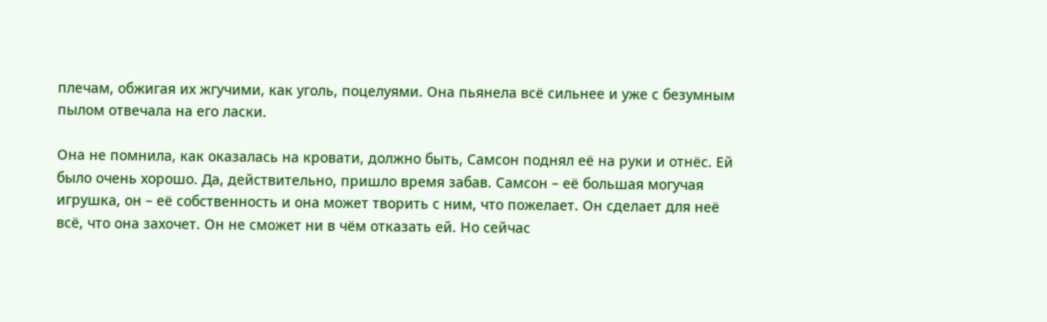плечам, обжигая их жгучими, как уголь, поцелуями. Она пьянела всё сильнее и уже с безумным пылом отвечала на его ласки.

Она не помнила, как оказалась на кровати, должно быть, Самсон поднял её на руки и отнёс. Ей было очень хорошо. Да, действительно, пришло время забав. Самсон – её большая могучая игрушка, он – её собственность и она может творить с ним, что пожелает. Он сделает для неё всё, что она захочет. Он не сможет ни в чём отказать ей. Но сейчас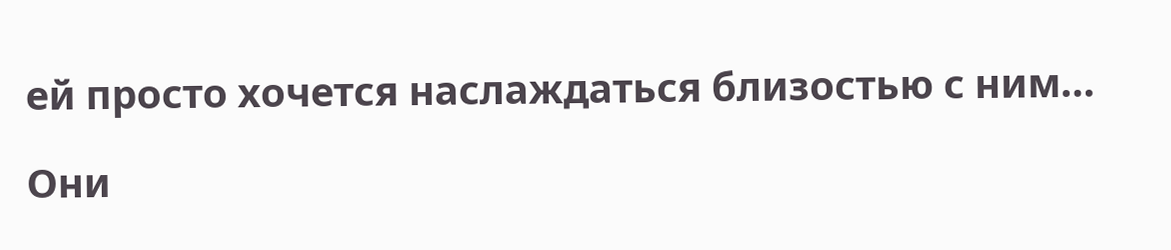ей просто хочется наслаждаться близостью с ним…

Они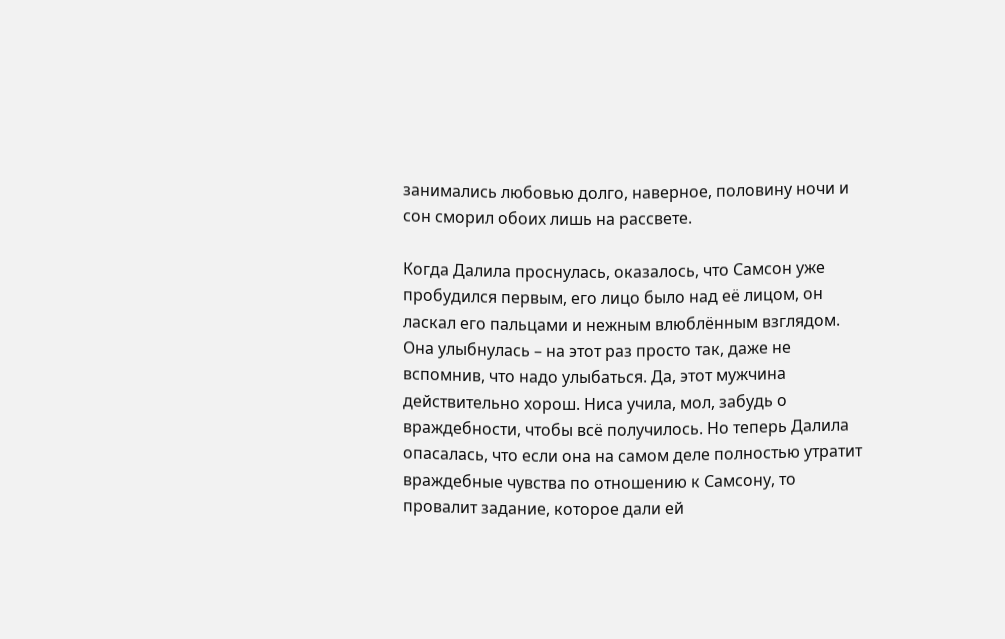занимались любовью долго, наверное, половину ночи и сон сморил обоих лишь на рассвете.

Когда Далила проснулась, оказалось, что Самсон уже пробудился первым, его лицо было над её лицом, он ласкал его пальцами и нежным влюблённым взглядом. Она улыбнулась – на этот раз просто так, даже не вспомнив, что надо улыбаться. Да, этот мужчина действительно хорош. Ниса учила, мол, забудь о враждебности, чтобы всё получилось. Но теперь Далила опасалась, что если она на самом деле полностью утратит враждебные чувства по отношению к Самсону, то провалит задание, которое дали ей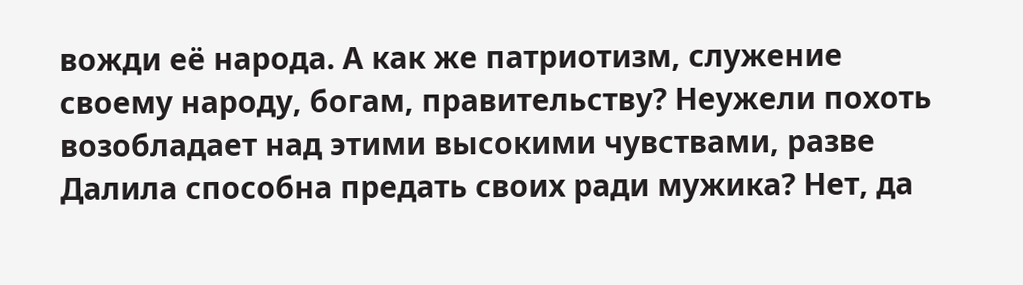вожди её народа. А как же патриотизм, служение своему народу, богам, правительству? Неужели похоть возобладает над этими высокими чувствами, разве Далила способна предать своих ради мужика? Нет, да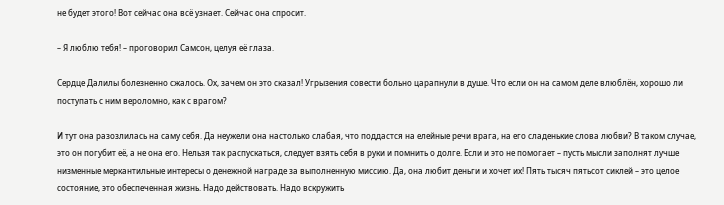не будет этого! Вот сейчас она всё узнает. Сейчас она спросит.

– Я люблю тебя! – проговорил Самсон, целуя её глаза.

Сердце Далилы болезненно сжалось. Ох, зачем он это сказал! Угрызения совести больно царапнули в душе. Что если он на самом деле влюблён, хорошо ли поступать с ним вероломно, как с врагом?

И тут она разозлилась на саму себя. Да неужели она настолько слабая, что поддастся на елейные речи врага, на его сладенькие слова любви? В таком случае, это он погубит её, а не она его. Нельзя так распускаться, следует взять себя в руки и помнить о долге. Если и это не помогает – пусть мысли заполнят лучше низменные меркантильные интересы о денежной награде за выполненную миссию. Да, она любит деньги и хочет их! Пять тысяч пятьсот сиклей – это целое состояние, это обеспеченная жизнь. Надо действовать. Надо вскружить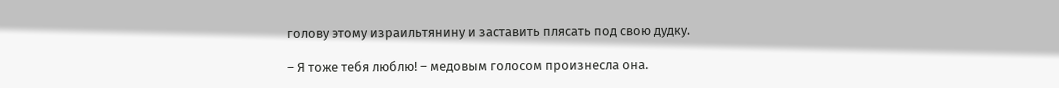голову этому израильтянину и заставить плясать под свою дудку.

– Я тоже тебя люблю! – медовым голосом произнесла она.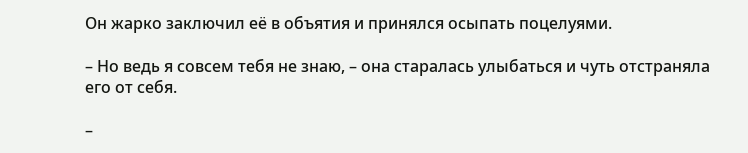Он жарко заключил её в объятия и принялся осыпать поцелуями.

– Но ведь я совсем тебя не знаю, – она старалась улыбаться и чуть отстраняла его от себя.

–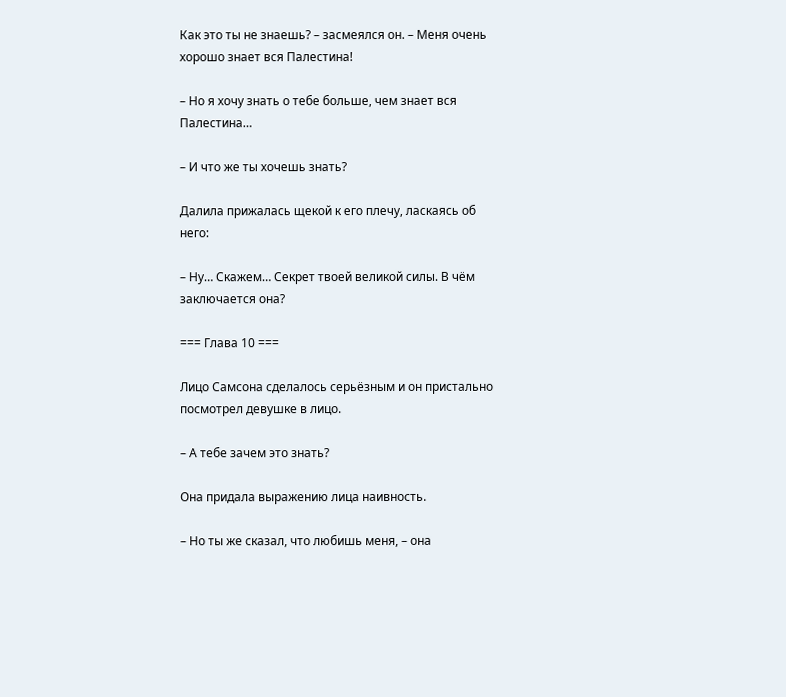Как это ты не знаешь? – засмеялся он. – Меня очень хорошо знает вся Палестина!

– Но я хочу знать о тебе больше, чем знает вся Палестина…

– И что же ты хочешь знать?

Далила прижалась щекой к его плечу, ласкаясь об него:

– Ну… Скажем… Секрет твоей великой силы. В чём заключается она?

=== Глава 10 ===

Лицо Самсона сделалось серьёзным и он пристально посмотрел девушке в лицо.

– А тебе зачем это знать?

Она придала выражению лица наивность.

– Но ты же сказал, что любишь меня, – она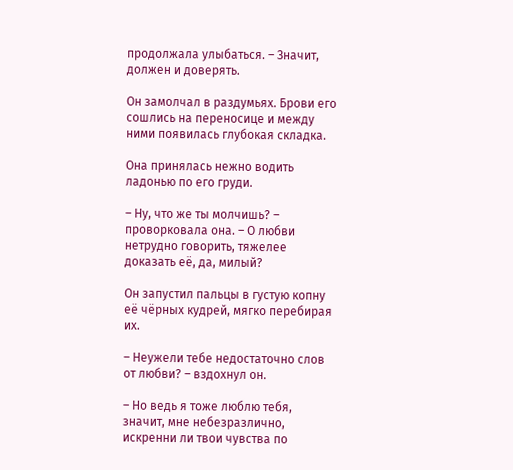продолжала улыбаться. – Значит, должен и доверять.

Он замолчал в раздумьях. Брови его сошлись на переносице и между ними появилась глубокая складка.

Она принялась нежно водить ладонью по его груди.

– Ну, что же ты молчишь? – проворковала она. – О любви нетрудно говорить, тяжелее доказать её, да, милый?

Он запустил пальцы в густую копну её чёрных кудрей, мягко перебирая их.

– Неужели тебе недостаточно слов от любви? – вздохнул он.

– Но ведь я тоже люблю тебя, значит, мне небезразлично, искренни ли твои чувства по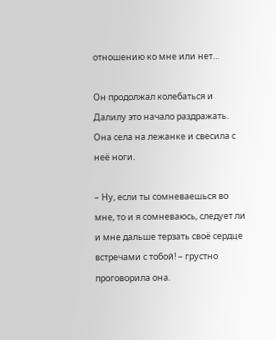отношению ко мне или нет…

Он продолжал колебаться и Далилу это начало раздражать. Она села на лежанке и свесила с неё ноги.

– Ну, если ты сомневаешься во мне, то и я сомневаюсь, следует ли и мне дальше терзать своё сердце встречами с тобой! – грустно проговорила она.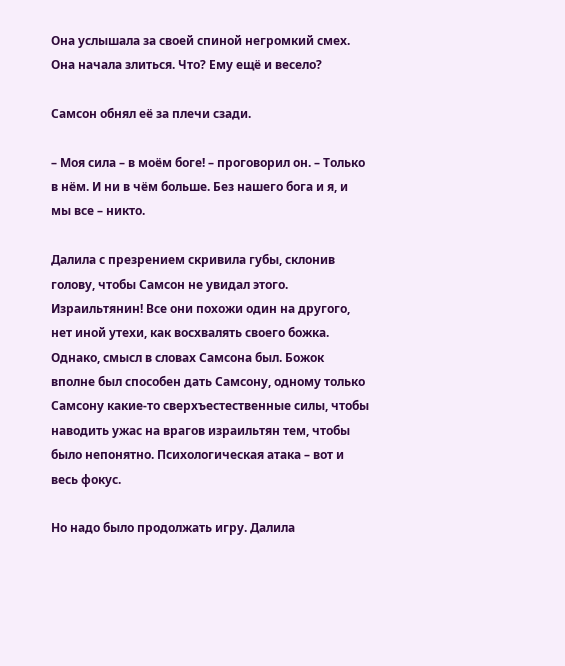Она услышала за своей спиной негромкий смех. Она начала злиться. Что? Ему ещё и весело?

Самсон обнял её за плечи сзади.

– Моя сила – в моём боге! – проговорил он. – Только в нём. И ни в чём больше. Без нашего бога и я, и мы все – никто.

Далила с презрением скривила губы, склонив голову, чтобы Самсон не увидал этого. Израильтянин! Все они похожи один на другого, нет иной утехи, как восхвалять своего божка. Однако, смысл в словах Самсона был. Божок вполне был способен дать Самсону, одному только Самсону какие-то сверхъестественные силы, чтобы наводить ужас на врагов израильтян тем, чтобы было непонятно. Психологическая атака – вот и весь фокус.

Но надо было продолжать игру. Далила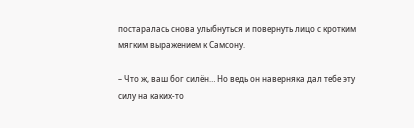постаралась снова улыбнуться и повернуть лицо с кротким мягким выражением к Самсону.

– Что ж, ваш бог силён… Но ведь он наверняка дал тебе эту силу на каких-то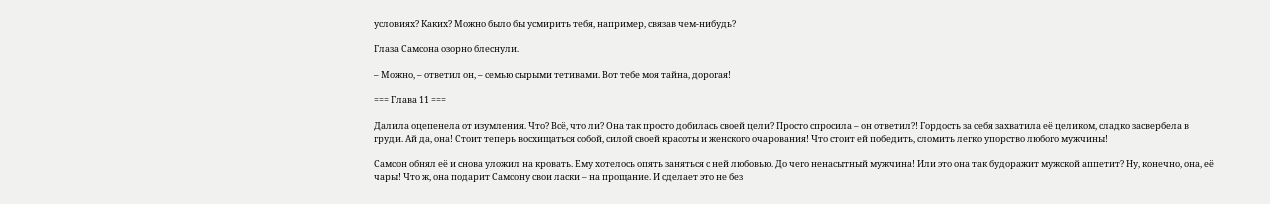условиях? Каких? Можно было бы усмирить тебя, например, связав чем-нибудь?

Глаза Самсона озорно блеснули.

– Можно, – ответил он, – семью сырыми тетивами. Вот тебе моя тайна, дорогая!

=== Глава 11 ===

Далила оцепенела от изумления. Что? Всё, что ли? Она так просто добилась своей цели? Просто спросила – он ответил?! Гордость за себя захватила её целиком, сладко засвербела в груди. Ай да, она! Стоит теперь восхищаться собой, силой своей красоты и женского очарования! Что стоит ей победить, сломить легко упорство любого мужчины!

Самсон обнял её и снова уложил на кровать. Ему хотелось опять заняться с ней любовью. До чего ненасытный мужчина! Или это она так будоражит мужской аппетит? Ну, конечно, она, её чары! Что ж, она подарит Самсону свои ласки – на прощание. И сделает это не без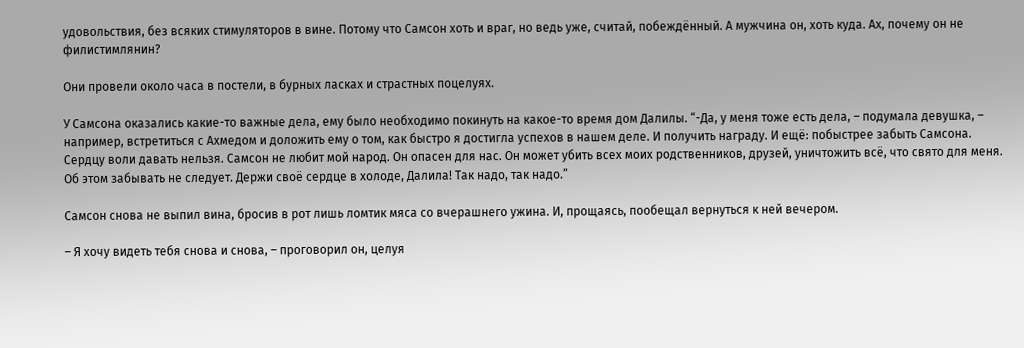удовольствия, без всяких стимуляторов в вине. Потому что Самсон хоть и враг, но ведь уже, считай, побеждённый. А мужчина он, хоть куда. Ах, почему он не филистимлянин?

Они провели около часа в постели, в бурных ласках и страстных поцелуях.

У Самсона оказались какие-то важные дела, ему было необходимо покинуть на какое-то время дом Далилы. “-Да, у меня тоже есть дела, – подумала девушка, – например, встретиться с Ахмедом и доложить ему о том, как быстро я достигла успехов в нашем деле. И получить награду. И ещё: побыстрее забыть Самсона. Сердцу воли давать нельзя. Самсон не любит мой народ. Он опасен для нас. Он может убить всех моих родственников, друзей, уничтожить всё, что свято для меня. Об этом забывать не следует. Держи своё сердце в холоде, Далила! Так надо, так надо.”

Самсон снова не выпил вина, бросив в рот лишь ломтик мяса со вчерашнего ужина. И, прощаясь, пообещал вернуться к ней вечером.

– Я хочу видеть тебя снова и снова, – проговорил он, целуя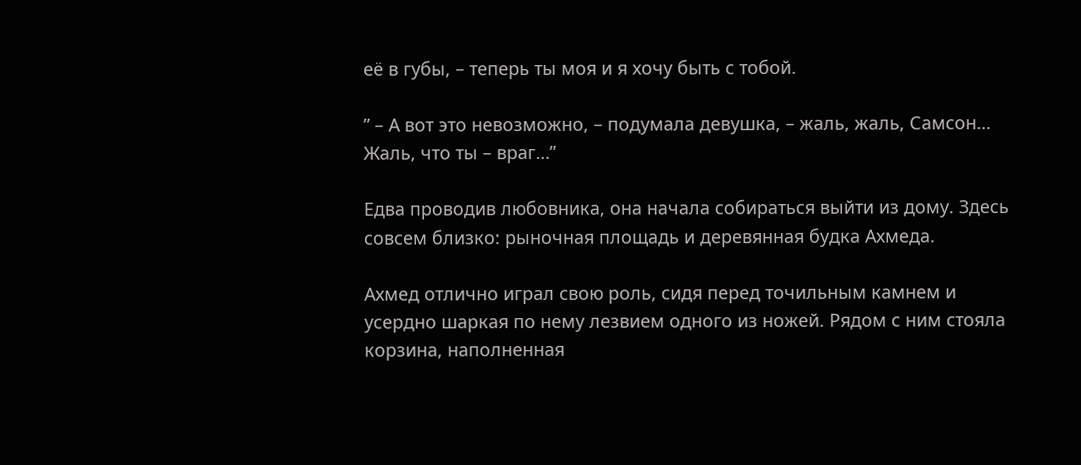её в губы, – теперь ты моя и я хочу быть с тобой.

” – А вот это невозможно, – подумала девушка, – жаль, жаль, Самсон… Жаль, что ты – враг…”

Едва проводив любовника, она начала собираться выйти из дому. Здесь совсем близко: рыночная площадь и деревянная будка Ахмеда.

Ахмед отлично играл свою роль, сидя перед точильным камнем и усердно шаркая по нему лезвием одного из ножей. Рядом с ним стояла корзина, наполненная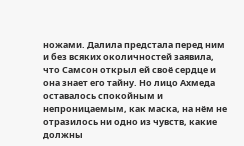ножами. Далила предстала перед ним и без всяких околичностей заявила, что Самсон открыл ей своё сердце и она знает его тайну. Но лицо Ахмеда оставалось спокойным и непроницаемым, как маска, на нём не отразилось ни одно из чувств, какие должны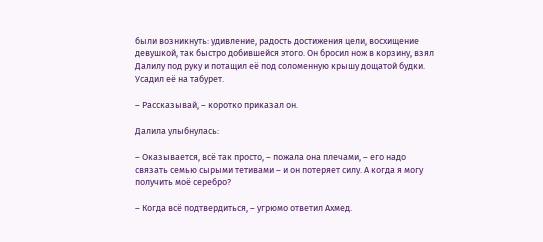были возникнуть: удивление, радость достижения цели, восхищение девушкой, так быстро добившейся этого. Он бросил нож в корзину, взял Далилу под руку и потащил её под соломенную крышу дощатой будки. Усадил её на табурет.

– Рассказывай, – коротко приказал он.

Далила улыбнулась:

– Оказывается, всё так просто, – пожала она плечами, – его надо связать семью сырыми тетивами – и он потеряет силу. А когда я могу получить моё серебро?

– Когда всё подтвердиться, – угрюмо ответил Ахмед.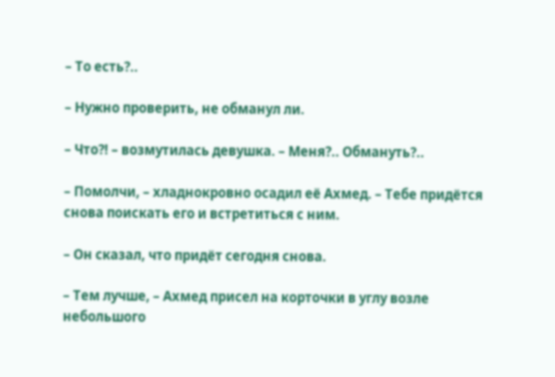– То есть?..

– Нужно проверить, не обманул ли.

– Что?! – возмутилась девушка. – Меня?.. Обмануть?..

– Помолчи, – хладнокровно осадил её Ахмед. – Тебе придётся снова поискать его и встретиться с ним.

– Он сказал, что придёт сегодня снова.

– Тем лучше, – Ахмед присел на корточки в углу возле небольшого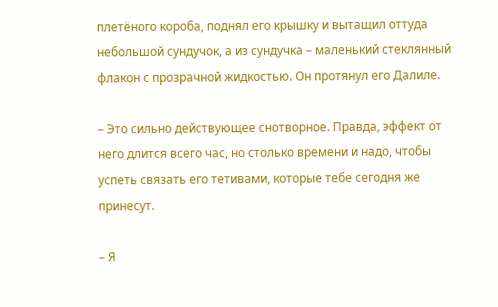плетёного короба, поднял его крышку и вытащил оттуда небольшой сундучок, а из сундучка – маленький стеклянный флакон с прозрачной жидкостью. Он протянул его Далиле.

– Это сильно действующее снотворное. Правда, эффект от него длится всего час, но столько времени и надо, чтобы успеть связать его тетивами, которые тебе сегодня же принесут.

– Я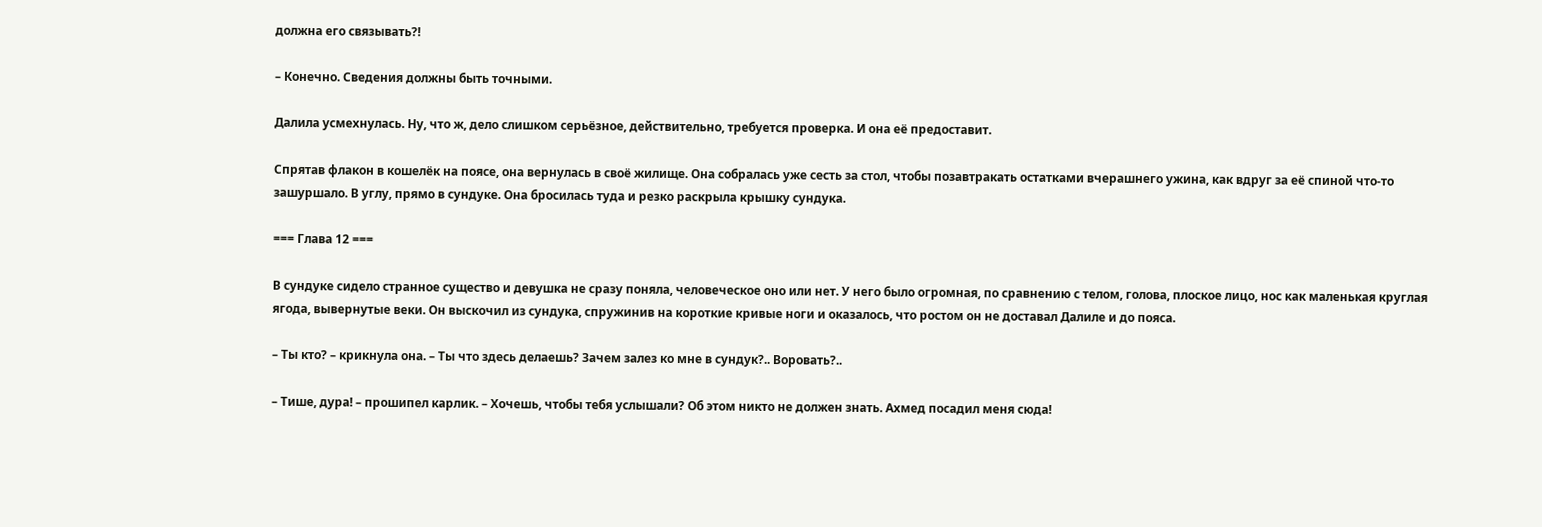должна его связывать?!

– Конечно. Сведения должны быть точными.

Далила усмехнулась. Ну, что ж, дело слишком серьёзное, действительно, требуется проверка. И она её предоставит.

Спрятав флакон в кошелёк на поясе, она вернулась в своё жилище. Она собралась уже сесть за стол, чтобы позавтракать остатками вчерашнего ужина, как вдруг за её спиной что-то зашуршало. В углу, прямо в сундуке. Она бросилась туда и резко раскрыла крышку сундука.

=== Глава 12 ===

В сундуке сидело странное существо и девушка не сразу поняла, человеческое оно или нет. У него было огромная, по сравнению с телом, голова, плоское лицо, нос как маленькая круглая ягода, вывернутые веки. Он выскочил из сундука, спружинив на короткие кривые ноги и оказалось, что ростом он не доставал Далиле и до пояса.

– Ты кто? – крикнула она. – Ты что здесь делаешь? Зачем залез ко мне в сундук?.. Воровать?..

– Тише, дура! – прошипел карлик. – Хочешь, чтобы тебя услышали? Об этом никто не должен знать. Ахмед посадил меня сюда!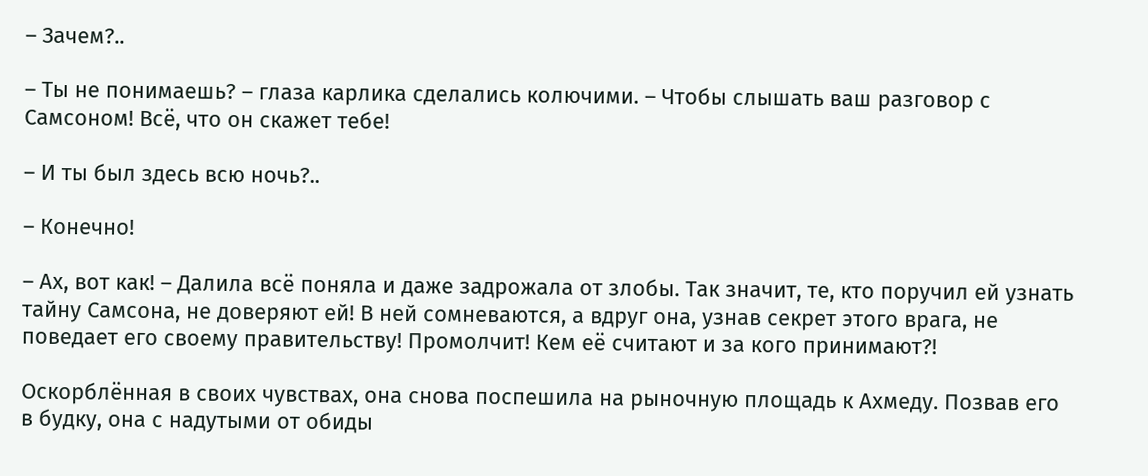– Зачем?..

– Ты не понимаешь? – глаза карлика сделались колючими. – Чтобы слышать ваш разговор с Самсоном! Всё, что он скажет тебе!

– И ты был здесь всю ночь?..

– Конечно!

– Ах, вот как! – Далила всё поняла и даже задрожала от злобы. Так значит, те, кто поручил ей узнать тайну Самсона, не доверяют ей! В ней сомневаются, а вдруг она, узнав секрет этого врага, не поведает его своему правительству! Промолчит! Кем её считают и за кого принимают?!

Оскорблённая в своих чувствах, она снова поспешила на рыночную площадь к Ахмеду. Позвав его в будку, она с надутыми от обиды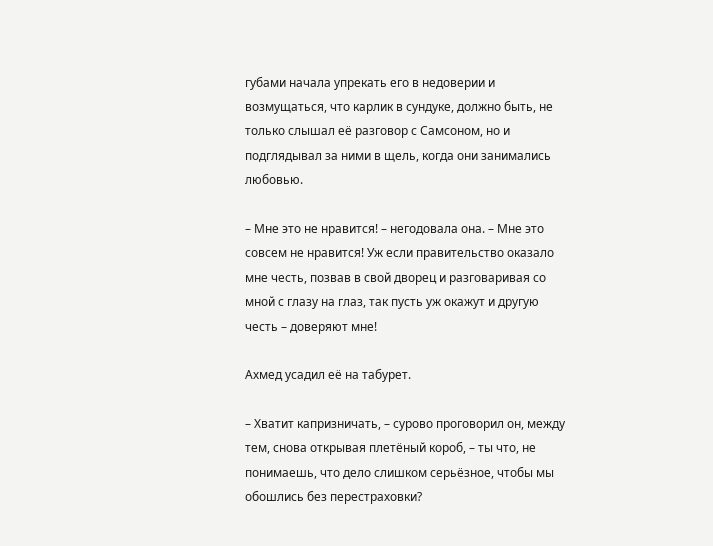губами начала упрекать его в недоверии и возмущаться, что карлик в сундуке, должно быть, не только слышал её разговор с Самсоном, но и подглядывал за ними в щель, когда они занимались любовью.

– Мне это не нравится! – негодовала она. – Мне это совсем не нравится! Уж если правительство оказало мне честь, позвав в свой дворец и разговаривая со мной с глазу на глаз, так пусть уж окажут и другую честь – доверяют мне!

Ахмед усадил её на табурет.

– Хватит капризничать, – сурово проговорил он, между тем, снова открывая плетёный короб, – ты что, не понимаешь, что дело слишком серьёзное, чтобы мы обошлись без перестраховки?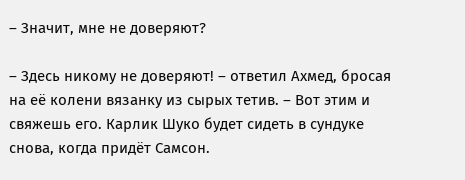– Значит, мне не доверяют?

– Здесь никому не доверяют! – ответил Ахмед, бросая на её колени вязанку из сырых тетив. – Вот этим и свяжешь его. Карлик Шуко будет сидеть в сундуке снова, когда придёт Самсон.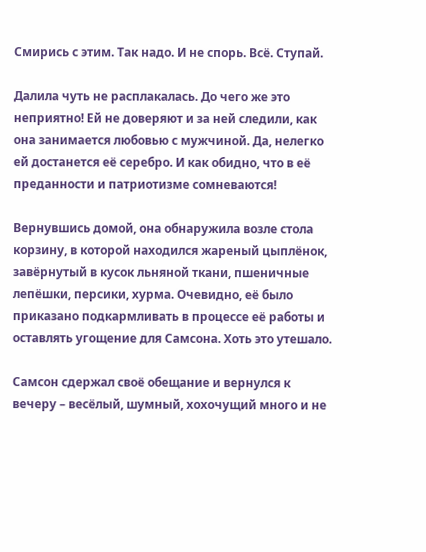Смирись с этим. Так надо. И не спорь. Всё. Ступай.

Далила чуть не расплакалась. До чего же это неприятно! Ей не доверяют и за ней следили, как она занимается любовью с мужчиной. Да, нелегко ей достанется её серебро. И как обидно, что в её преданности и патриотизме сомневаются!

Вернувшись домой, она обнаружила возле стола корзину, в которой находился жареный цыплёнок, завёрнутый в кусок льняной ткани, пшеничные лепёшки, персики, хурма. Очевидно, её было приказано подкармливать в процессе её работы и оставлять угощение для Самсона. Хоть это утешало.

Самсон сдержал своё обещание и вернулся к вечеру – весёлый, шумный, хохочущий много и не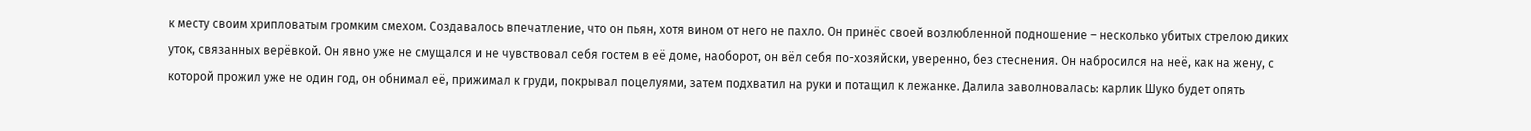к месту своим хрипловатым громким смехом. Создавалось впечатление, что он пьян, хотя вином от него не пахло. Он принёс своей возлюбленной подношение – несколько убитых стрелою диких уток, связанных верёвкой. Он явно уже не смущался и не чувствовал себя гостем в её доме, наоборот, он вёл себя по-хозяйски, уверенно, без стеснения. Он набросился на неё, как на жену, с которой прожил уже не один год, он обнимал её, прижимал к груди, покрывал поцелуями, затем подхватил на руки и потащил к лежанке. Далила заволновалась: карлик Шуко будет опять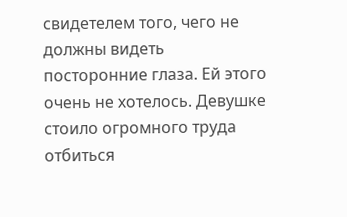свидетелем того, чего не должны видеть посторонние глаза. Ей этого очень не хотелось. Девушке стоило огромного труда отбиться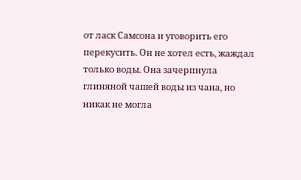от ласк Самсона и уговорить его перекусить. Он не хотел есть, жаждал только воды. Она зачерпнула глиняной чашей воды из чана, но никак не могла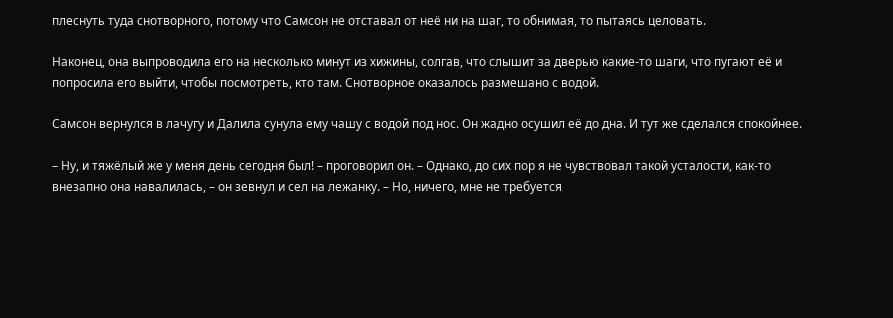плеснуть туда снотворного, потому что Самсон не отставал от неё ни на шаг, то обнимая, то пытаясь целовать.

Наконец, она выпроводила его на несколько минут из хижины, солгав, что слышит за дверью какие-то шаги, что пугают её и попросила его выйти, чтобы посмотреть, кто там. Снотворное оказалось размешано с водой.

Самсон вернулся в лачугу и Далила сунула ему чашу с водой под нос. Он жадно осушил её до дна. И тут же сделался спокойнее.

– Ну, и тяжёлый же у меня день сегодня был! – проговорил он. – Однако, до сих пор я не чувствовал такой усталости, как-то внезапно она навалилась, – он зевнул и сел на лежанку. – Но, ничего, мне не требуется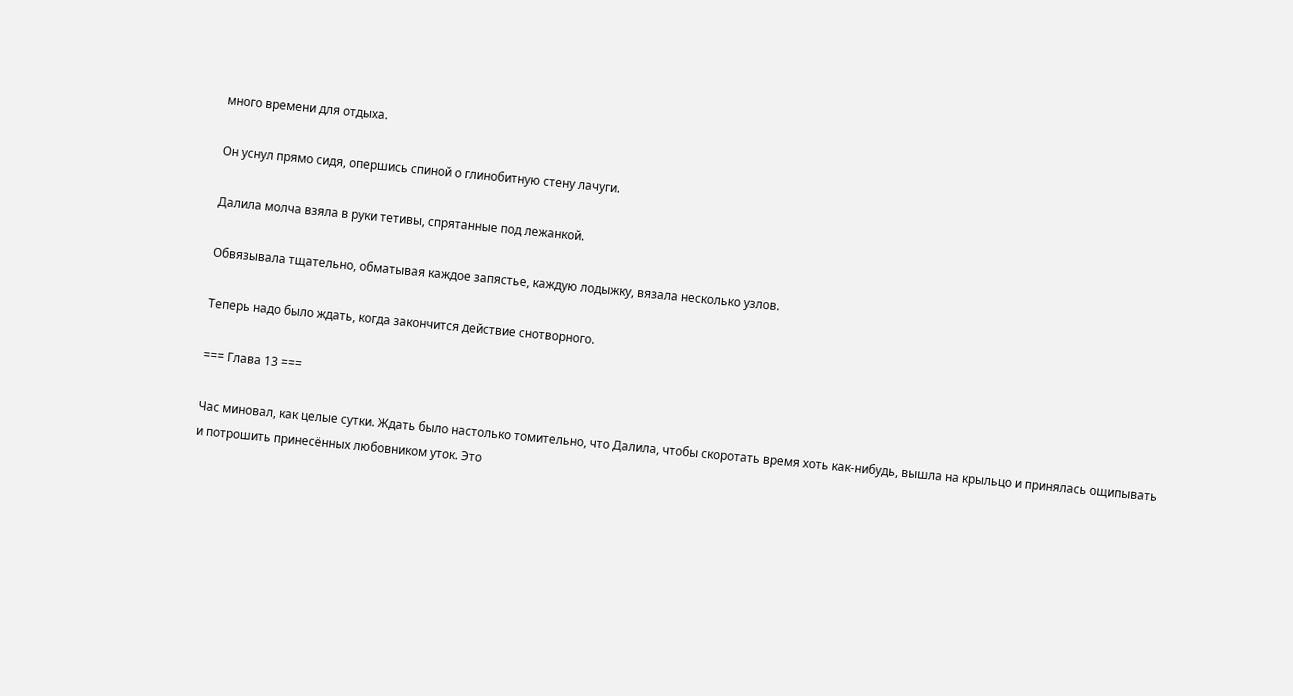много времени для отдыха.

Он уснул прямо сидя, опершись спиной о глинобитную стену лачуги.

Далила молча взяла в руки тетивы, спрятанные под лежанкой.

Обвязывала тщательно, обматывая каждое запястье, каждую лодыжку, вязала несколько узлов.

Теперь надо было ждать, когда закончится действие снотворного.

=== Глава 13 ===

Час миновал, как целые сутки. Ждать было настолько томительно, что Далила, чтобы скоротать время хоть как-нибудь, вышла на крыльцо и принялась ощипывать и потрошить принесённых любовником уток. Это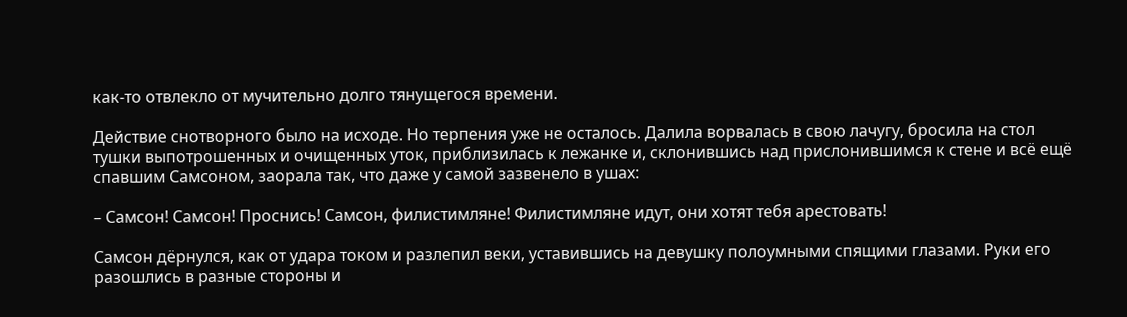как-то отвлекло от мучительно долго тянущегося времени.

Действие снотворного было на исходе. Но терпения уже не осталось. Далила ворвалась в свою лачугу, бросила на стол тушки выпотрошенных и очищенных уток, приблизилась к лежанке и, склонившись над прислонившимся к стене и всё ещё спавшим Самсоном, заорала так, что даже у самой зазвенело в ушах:

– Самсон! Самсон! Проснись! Самсон, филистимляне! Филистимляне идут, они хотят тебя арестовать!

Самсон дёрнулся, как от удара током и разлепил веки, уставившись на девушку полоумными спящими глазами. Руки его разошлись в разные стороны и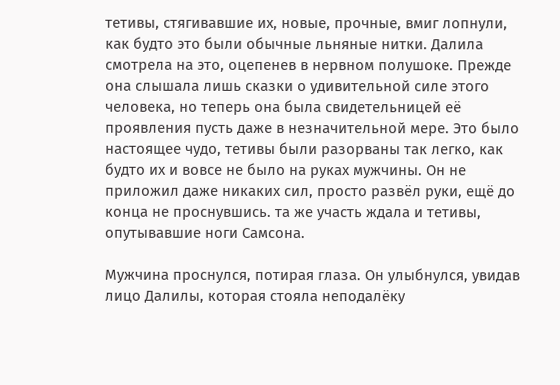тетивы, стягивавшие их, новые, прочные, вмиг лопнули, как будто это были обычные льняные нитки. Далила смотрела на это, оцепенев в нервном полушоке. Прежде она слышала лишь сказки о удивительной силе этого человека, но теперь она была свидетельницей её проявления пусть даже в незначительной мере. Это было настоящее чудо, тетивы были разорваны так легко, как будто их и вовсе не было на руках мужчины. Он не приложил даже никаких сил, просто развёл руки, ещё до конца не проснувшись. та же участь ждала и тетивы, опутывавшие ноги Самсона.

Мужчина проснулся, потирая глаза. Он улыбнулся, увидав лицо Далилы, которая стояла неподалёку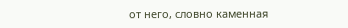от него, словно каменная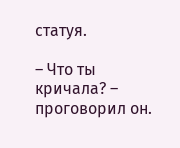статуя.

– Что ты кричала? – проговорил он.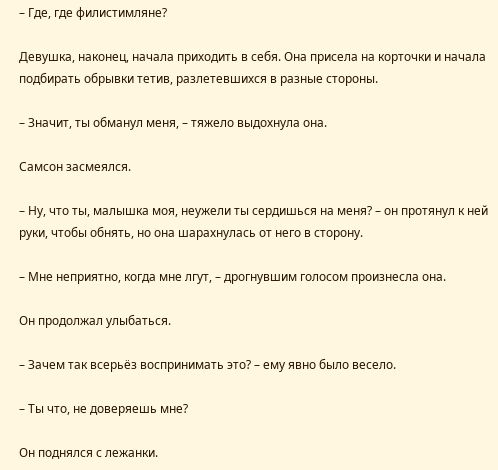– Где, где филистимляне?

Девушка, наконец, начала приходить в себя. Она присела на корточки и начала подбирать обрывки тетив, разлетевшихся в разные стороны.

– Значит, ты обманул меня, – тяжело выдохнула она.

Самсон засмеялся.

– Ну, что ты, малышка моя, неужели ты сердишься на меня? – он протянул к ней руки, чтобы обнять, но она шарахнулась от него в сторону.

– Мне неприятно, когда мне лгут, – дрогнувшим голосом произнесла она.

Он продолжал улыбаться.

– Зачем так всерьёз воспринимать это? – ему явно было весело.

– Ты что, не доверяешь мне?

Он поднялся с лежанки.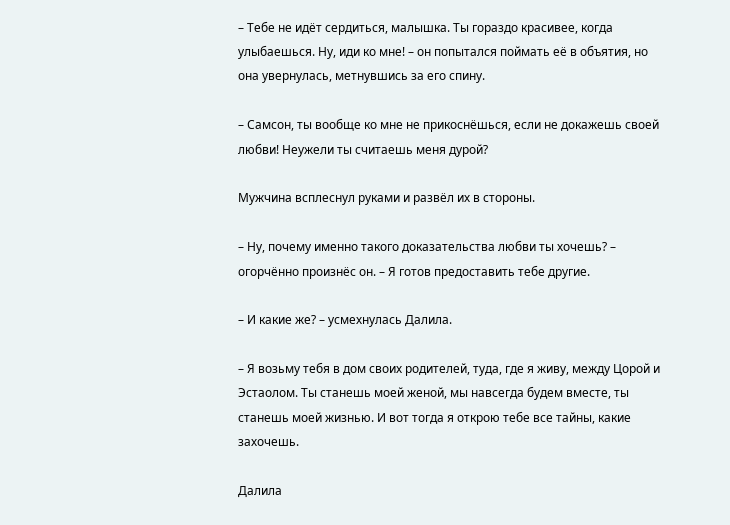– Тебе не идёт сердиться, малышка. Ты гораздо красивее, когда улыбаешься. Ну, иди ко мне! – он попытался поймать её в объятия, но она увернулась, метнувшись за его спину.

– Самсон, ты вообще ко мне не прикоснёшься, если не докажешь своей любви! Неужели ты считаешь меня дурой?

Мужчина всплеснул руками и развёл их в стороны.

– Ну, почему именно такого доказательства любви ты хочешь? – огорчённо произнёс он. – Я готов предоставить тебе другие.

– И какие же? – усмехнулась Далила.

– Я возьму тебя в дом своих родителей, туда, где я живу, между Цорой и Эстаолом. Ты станешь моей женой, мы навсегда будем вместе, ты станешь моей жизнью. И вот тогда я открою тебе все тайны, какие захочешь.

Далила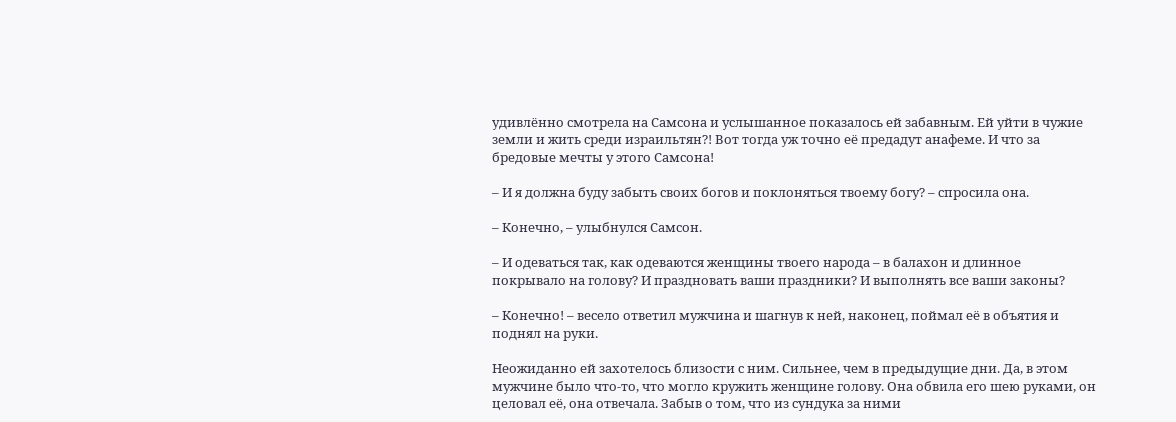удивлённо смотрела на Самсона и услышанное показалось ей забавным. Ей уйти в чужие земли и жить среди израильтян?! Вот тогда уж точно её предадут анафеме. И что за бредовые мечты у этого Самсона!

– И я должна буду забыть своих богов и поклоняться твоему богу? – спросила она.

– Конечно, – улыбнулся Самсон.

– И одеваться так, как одеваются женщины твоего народа – в балахон и длинное покрывало на голову? И праздновать ваши праздники? И выполнять все ваши законы?

– Конечно! – весело ответил мужчина и шагнув к ней, наконец, поймал её в объятия и поднял на руки.

Неожиданно ей захотелось близости с ним. Сильнее, чем в предыдущие дни. Да, в этом мужчине было что-то, что могло кружить женщине голову. Она обвила его шею руками, он целовал её, она отвечала. Забыв о том, что из сундука за ними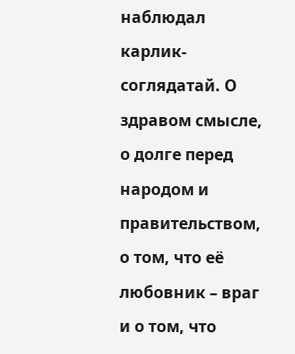наблюдал карлик-соглядатай. О здравом смысле, о долге перед народом и правительством, о том, что её любовник – враг и о том, что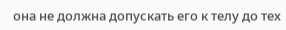она не должна допускать его к телу до тех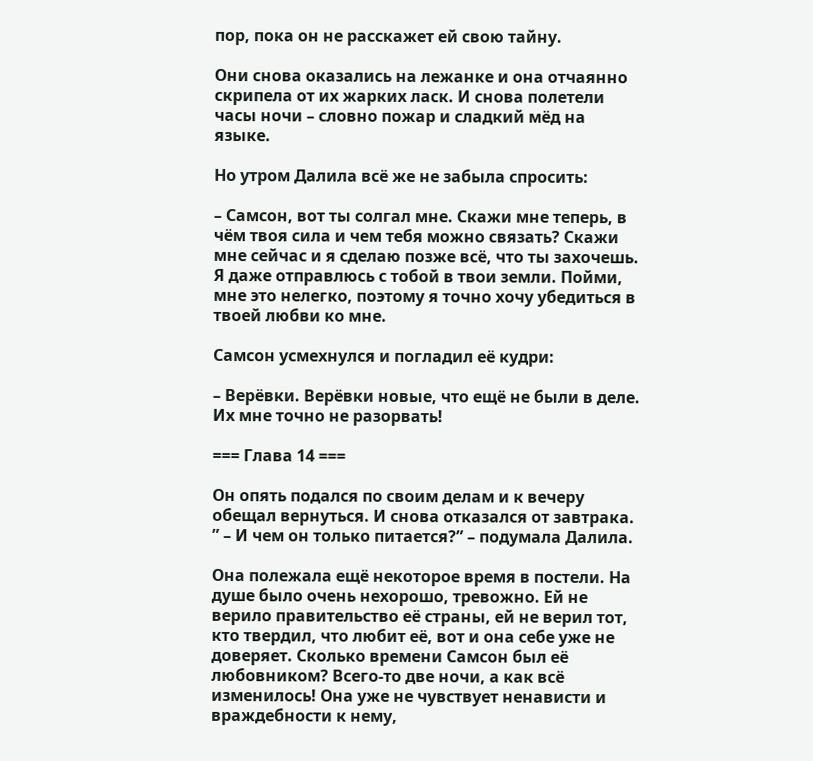пор, пока он не расскажет ей свою тайну.

Они снова оказались на лежанке и она отчаянно скрипела от их жарких ласк. И снова полетели часы ночи – словно пожар и сладкий мёд на языке.

Но утром Далила всё же не забыла спросить:

– Самсон, вот ты солгал мне. Скажи мне теперь, в чём твоя сила и чем тебя можно связать? Скажи мне сейчас и я сделаю позже всё, что ты захочешь. Я даже отправлюсь с тобой в твои земли. Пойми, мне это нелегко, поэтому я точно хочу убедиться в твоей любви ко мне.

Самсон усмехнулся и погладил её кудри:

– Верёвки. Верёвки новые, что ещё не были в деле. Их мне точно не разорвать!

=== Глава 14 ===

Он опять подался по своим делам и к вечеру обещал вернуться. И снова отказался от завтрака. ” – И чем он только питается?” – подумала Далила.

Она полежала ещё некоторое время в постели. На душе было очень нехорошо, тревожно. Ей не верило правительство её страны, ей не верил тот, кто твердил, что любит её, вот и она себе уже не доверяет. Сколько времени Самсон был её любовником? Всего-то две ночи, а как всё изменилось! Она уже не чувствует ненависти и враждебности к нему,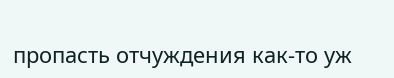пропасть отчуждения как-то уж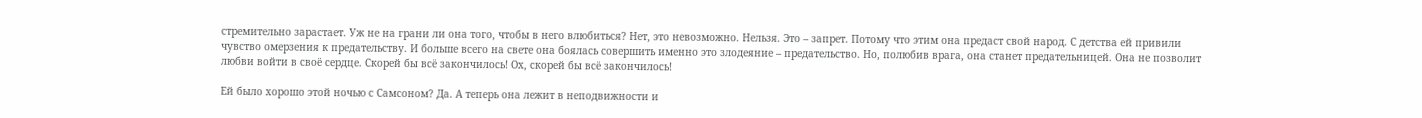стремительно зарастает. Уж не на грани ли она того, чтобы в него влюбиться? Нет, это невозможно. Нельзя. Это – запрет. Потому что этим она предаст свой народ. С детства ей привили чувство омерзения к предательству. И больше всего на свете она боялась совершить именно это злодеяние – предательство. Но, полюбив врага, она станет предательницей. Она не позволит любви войти в своё сердце. Скорей бы всё закончилось! Ох, скорей бы всё закончилось!

Ей было хорошо этой ночью с Самсоном? Да. А теперь она лежит в неподвижности и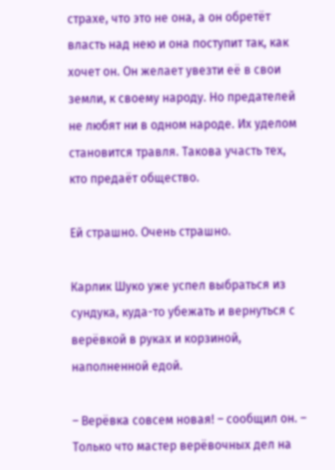страхе, что это не она, а он обретёт власть над нею и она поступит так, как хочет он. Он желает увезти её в свои земли, к своему народу. Но предателей не любят ни в одном народе. Их уделом становится травля. Такова участь тех, кто предаёт общество.

Ей страшно. Очень страшно.

Карлик Шуко уже успел выбраться из сундука, куда-то убежать и вернуться с верёвкой в руках и корзиной, наполненной едой.

– Верёвка совсем новая! – сообщил он. – Только что мастер верёвочных дел на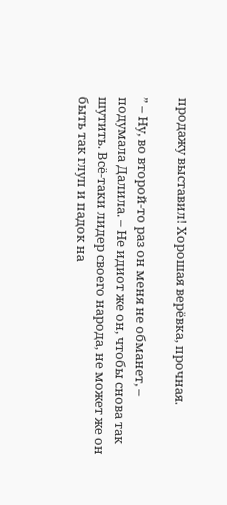продажу выставил! Хорошая верёвка, прочная.

” – Ну, во второй-то раз он меня не обманет, – подумала Далила. – Не идиот же он, чтобы снова так шутить. Всё-таки лидер своего народа, не может же он быть так глуп и падок на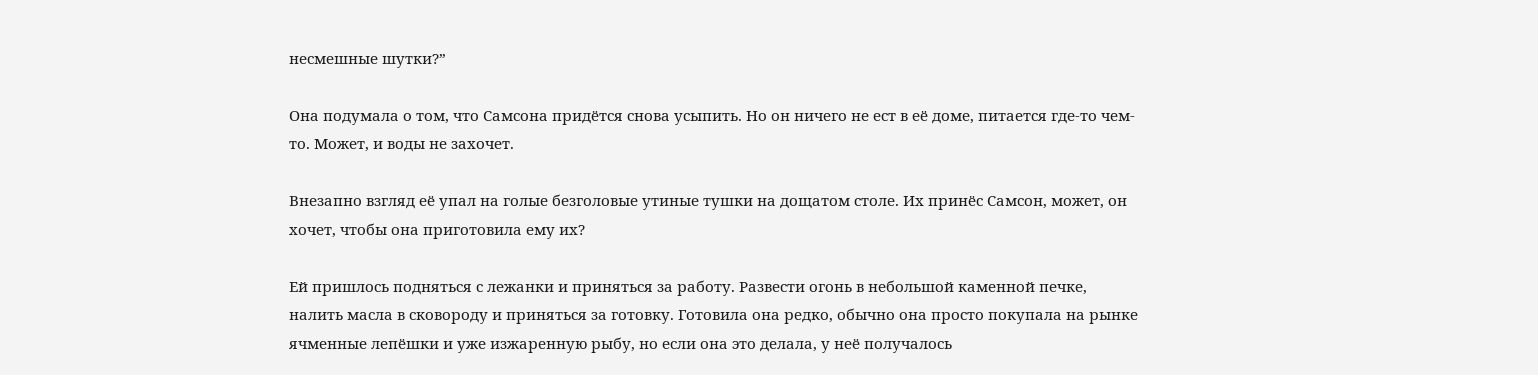несмешные шутки?”

Она подумала о том, что Самсона придётся снова усыпить. Но он ничего не ест в её доме, питается где-то чем-то. Может, и воды не захочет.

Внезапно взгляд её упал на голые безголовые утиные тушки на дощатом столе. Их принёс Самсон, может, он хочет, чтобы она приготовила ему их?

Ей пришлось подняться с лежанки и приняться за работу. Развести огонь в небольшой каменной печке, налить масла в сковороду и приняться за готовку. Готовила она редко, обычно она просто покупала на рынке ячменные лепёшки и уже изжаренную рыбу, но если она это делала, у неё получалось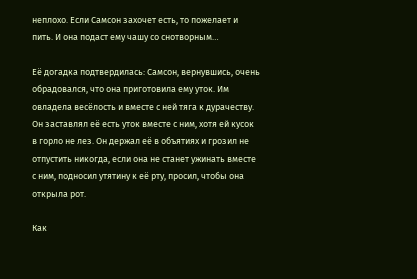неплохо. Если Самсон захочет есть, то пожелает и пить. И она подаст ему чашу со снотворным…

Её догадка подтвердилась: Самсон, вернувшись, очень обрадовался, что она приготовила ему уток. Им овладела весёлость и вместе с ней тяга к дурачеству. Он заставлял её есть уток вместе с ним, хотя ей кусок в горло не лез. Он держал её в объятиях и грозил не отпустить никогда, если она не станет ужинать вместе с ним, подносил утятину к её рту, просил, чтобы она открыла рот.

Как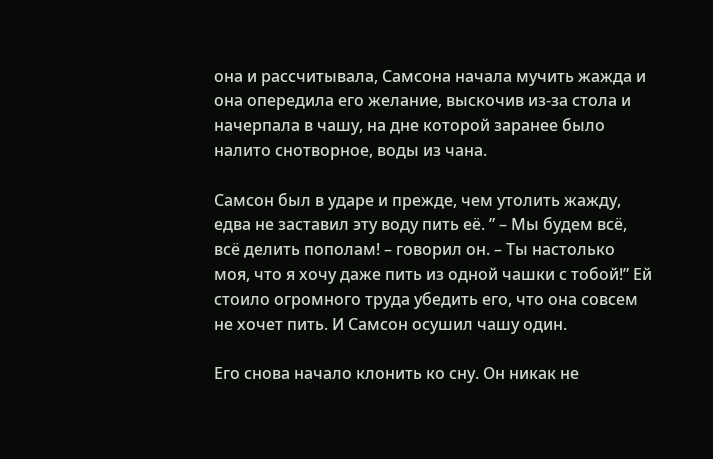она и рассчитывала, Самсона начала мучить жажда и она опередила его желание, выскочив из-за стола и начерпала в чашу, на дне которой заранее было налито снотворное, воды из чана.

Самсон был в ударе и прежде, чем утолить жажду, едва не заставил эту воду пить её. ” – Мы будем всё, всё делить пополам! – говорил он. – Ты настолько моя, что я хочу даже пить из одной чашки с тобой!” Ей стоило огромного труда убедить его, что она совсем не хочет пить. И Самсон осушил чашу один.

Его снова начало клонить ко сну. Он никак не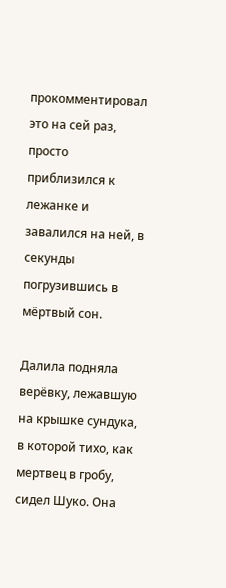прокомментировал это на сей раз, просто приблизился к лежанке и завалился на ней, в секунды погрузившись в мёртвый сон.

Далила подняла верёвку, лежавшую на крышке сундука, в которой тихо, как мертвец в гробу, сидел Шуко. Она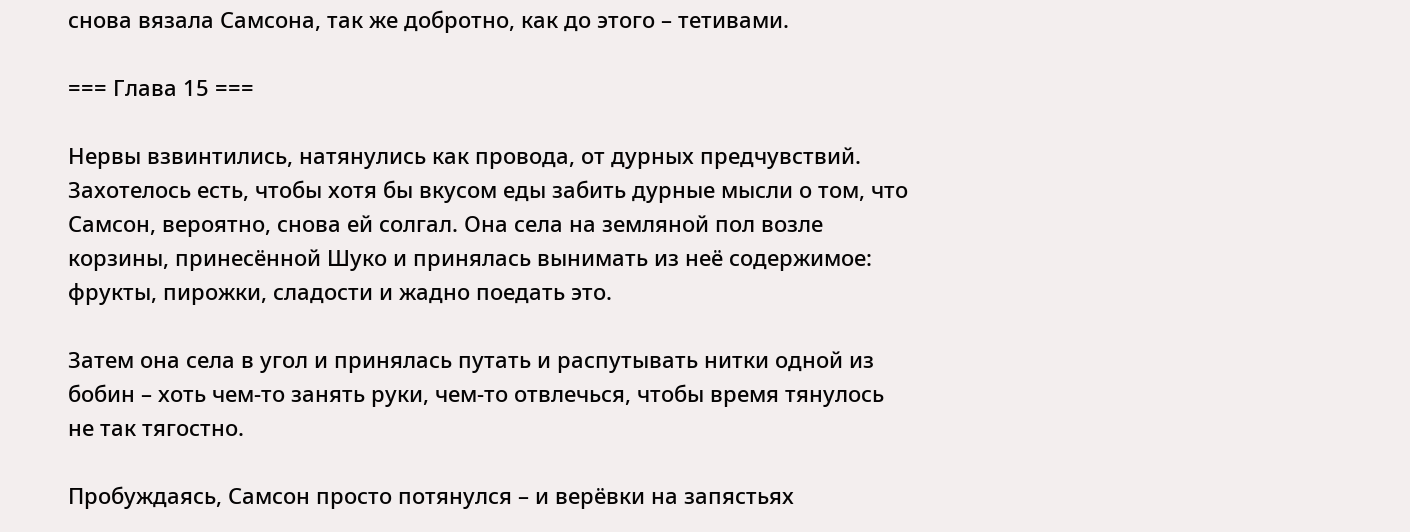снова вязала Самсона, так же добротно, как до этого – тетивами.

=== Глава 15 ===

Нервы взвинтились, натянулись как провода, от дурных предчувствий. Захотелось есть, чтобы хотя бы вкусом еды забить дурные мысли о том, что Самсон, вероятно, снова ей солгал. Она села на земляной пол возле корзины, принесённой Шуко и принялась вынимать из неё содержимое: фрукты, пирожки, сладости и жадно поедать это.

Затем она села в угол и принялась путать и распутывать нитки одной из бобин – хоть чем-то занять руки, чем-то отвлечься, чтобы время тянулось не так тягостно.

Пробуждаясь, Самсон просто потянулся – и верёвки на запястьях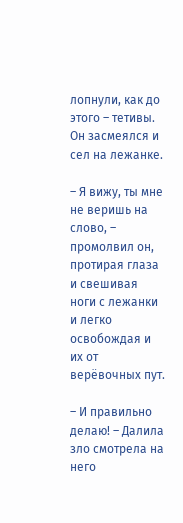лопнули, как до этого – тетивы. Он засмеялся и сел на лежанке.

– Я вижу, ты мне не веришь на слово, – промолвил он, протирая глаза и свешивая ноги с лежанки и легко освобождая и их от верёвочных пут.

– И правильно делаю! – Далила зло смотрела на него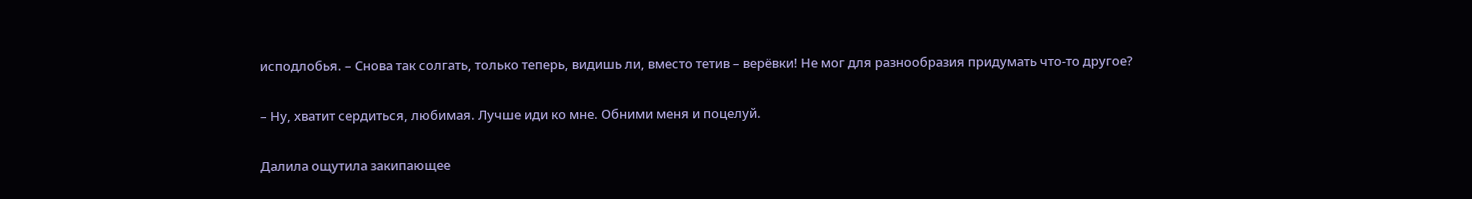исподлобья. – Снова так солгать, только теперь, видишь ли, вместо тетив – верёвки! Не мог для разнообразия придумать что-то другое?

– Ну, хватит сердиться, любимая. Лучше иди ко мне. Обними меня и поцелуй.

Далила ощутила закипающее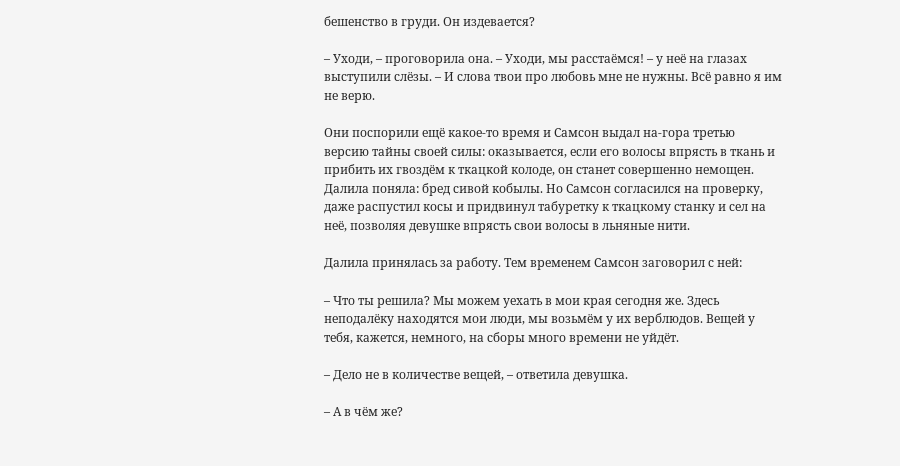бешенство в груди. Он издевается?

– Уходи, – проговорила она. – Уходи, мы расстаёмся! – у неё на глазах выступили слёзы. – И слова твои про любовь мне не нужны. Всё равно я им не верю.

Они поспорили ещё какое-то время и Самсон выдал на-гора третью версию тайны своей силы: оказывается, если его волосы впрясть в ткань и прибить их гвоздём к ткацкой колоде, он станет совершенно немощен. Далила поняла: бред сивой кобылы. Но Самсон согласился на проверку, даже распустил косы и придвинул табуретку к ткацкому станку и сел на неё, позволяя девушке впрясть свои волосы в льняные нити.

Далила принялась за работу. Тем временем Самсон заговорил с ней:

– Что ты решила? Мы можем уехать в мои края сегодня же. Здесь неподалёку находятся мои люди, мы возьмём у их верблюдов. Вещей у тебя, кажется, немного, на сборы много времени не уйдёт.

– Дело не в количестве вещей, – ответила девушка.

– А в чём же?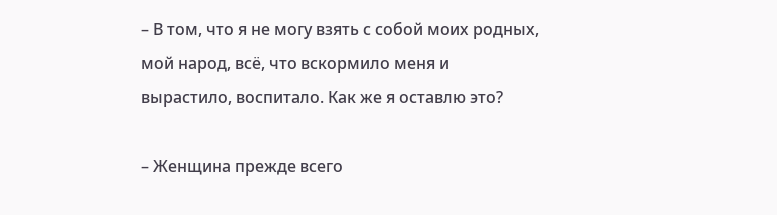– В том, что я не могу взять с собой моих родных, мой народ, всё, что вскормило меня и вырастило, воспитало. Как же я оставлю это?

– Женщина прежде всего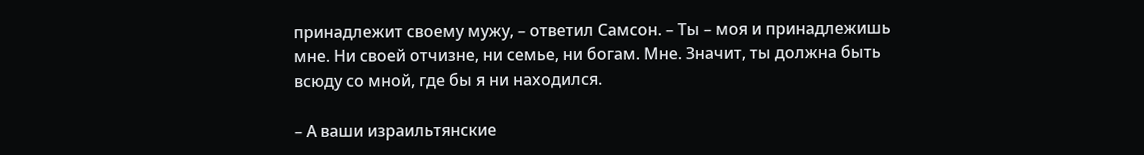принадлежит своему мужу, – ответил Самсон. – Ты – моя и принадлежишь мне. Ни своей отчизне, ни семье, ни богам. Мне. Значит, ты должна быть всюду со мной, где бы я ни находился.

– А ваши израильтянские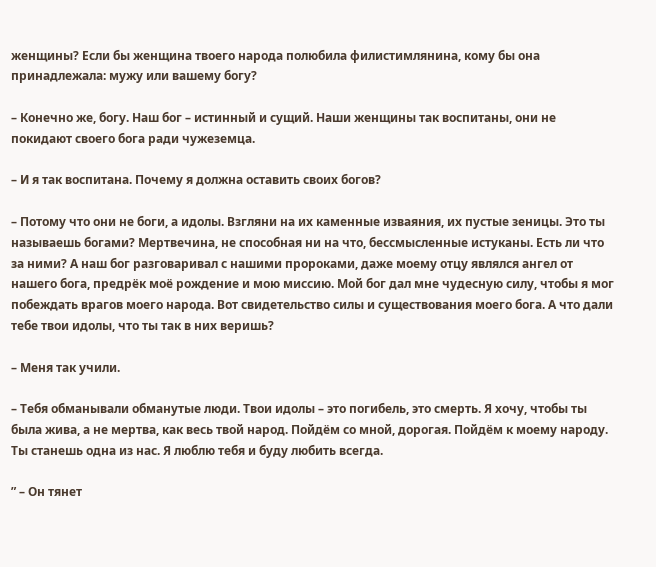женщины? Если бы женщина твоего народа полюбила филистимлянина, кому бы она принадлежала: мужу или вашему богу?

– Конечно же, богу. Наш бог – истинный и сущий. Наши женщины так воспитаны, они не покидают своего бога ради чужеземца.

– И я так воспитана. Почему я должна оставить своих богов?

– Потому что они не боги, а идолы. Взгляни на их каменные изваяния, их пустые зеницы. Это ты называешь богами? Мертвечина, не способная ни на что, бессмысленные истуканы. Есть ли что за ними? А наш бог разговаривал с нашими пророками, даже моему отцу являлся ангел от нашего бога, предрёк моё рождение и мою миссию. Мой бог дал мне чудесную силу, чтобы я мог побеждать врагов моего народа. Вот свидетельство силы и существования моего бога. А что дали тебе твои идолы, что ты так в них веришь?

– Меня так учили.

– Тебя обманывали обманутые люди. Твои идолы – это погибель, это смерть. Я хочу, чтобы ты была жива, а не мертва, как весь твой народ. Пойдём со мной, дорогая. Пойдём к моему народу. Ты станешь одна из нас. Я люблю тебя и буду любить всегда.

” – Он тянет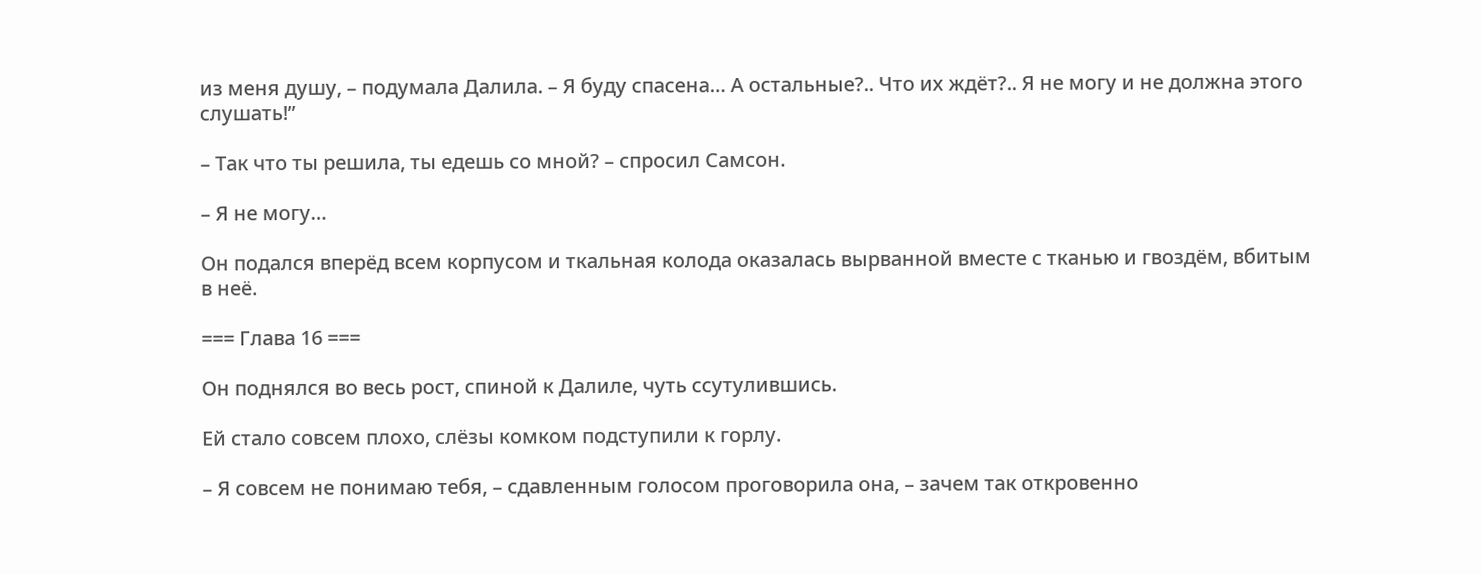из меня душу, – подумала Далила. – Я буду спасена… А остальные?.. Что их ждёт?.. Я не могу и не должна этого слушать!”

– Так что ты решила, ты едешь со мной? – спросил Самсон.

– Я не могу…

Он подался вперёд всем корпусом и ткальная колода оказалась вырванной вместе с тканью и гвоздём, вбитым в неё.

=== Глава 16 ===

Он поднялся во весь рост, спиной к Далиле, чуть ссутулившись.

Ей стало совсем плохо, слёзы комком подступили к горлу.

– Я совсем не понимаю тебя, – сдавленным голосом проговорила она, – зачем так откровенно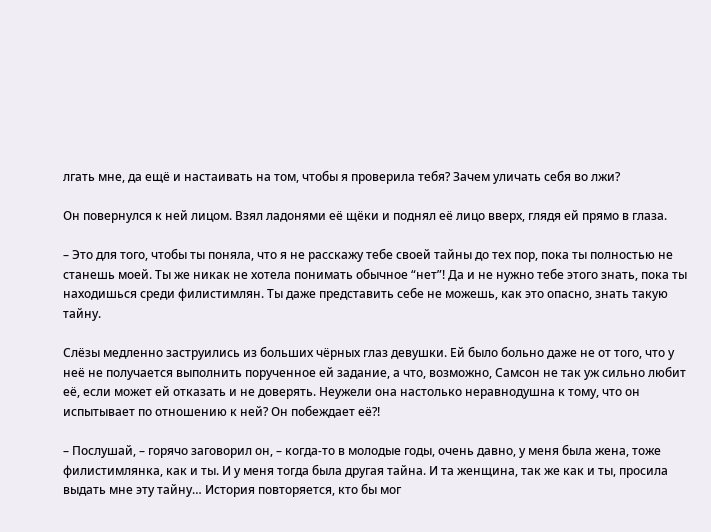лгать мне, да ещё и настаивать на том, чтобы я проверила тебя? Зачем уличать себя во лжи?

Он повернулся к ней лицом. Взял ладонями её щёки и поднял её лицо вверх, глядя ей прямо в глаза.

– Это для того, чтобы ты поняла, что я не расскажу тебе своей тайны до тех пор, пока ты полностью не станешь моей. Ты же никак не хотела понимать обычное “нет”! Да и не нужно тебе этого знать, пока ты находишься среди филистимлян. Ты даже представить себе не можешь, как это опасно, знать такую тайну.

Слёзы медленно заструились из больших чёрных глаз девушки. Ей было больно даже не от того, что у неё не получается выполнить порученное ей задание, а что, возможно, Самсон не так уж сильно любит её, если может ей отказать и не доверять. Неужели она настолько неравнодушна к тому, что он испытывает по отношению к ней? Он побеждает её?!

– Послушай, – горячо заговорил он, – когда-то в молодые годы, очень давно, у меня была жена, тоже филистимлянка, как и ты. И у меня тогда была другая тайна. И та женщина, так же как и ты, просила выдать мне эту тайну… История повторяется, кто бы мог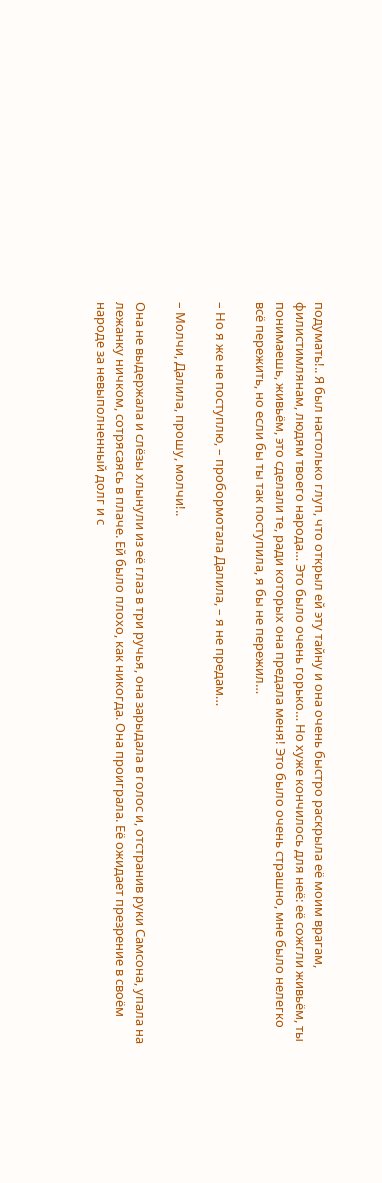подумать!.. Я был настолько глуп, что открыл ей эту тайну и она очень быстро раскрыла её моим врагам, филистимлянам, людям твоего народа… Это было очень горько… Но хуже кончилось для неё: её сожгли живьём, ты понимаешь, живьём, это сделали те, ради которых она предала меня! Это было очень страшно, мне было нелегко всё пережить, но если бы ты так поступила, я бы не пережил…

– Но я же не поступлю, – пробормотала Далила, – я не предам…

– Молчи, Далила, прошу, молчи!..

Она не выдержала и слёзы хлынули из её глаз в три ручья, она зарыдала в голос и, отстранив руки Самсона, упала на лежанку ничком, сотрясаясь в плаче. Ей было плохо, как никогда. Она проиграла. Её ожидает презрение в своём народе за невыполненный долг и с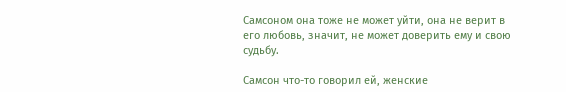Самсоном она тоже не может уйти, она не верит в его любовь, значит, не может доверить ему и свою судьбу.

Самсон что-то говорил ей, женские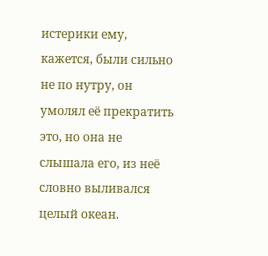истерики ему, кажется, были сильно не по нутру, он умолял её прекратить это, но она не слышала его, из неё словно выливался целый океан.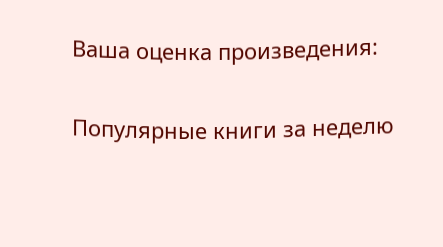Ваша оценка произведения:

Популярные книги за неделю